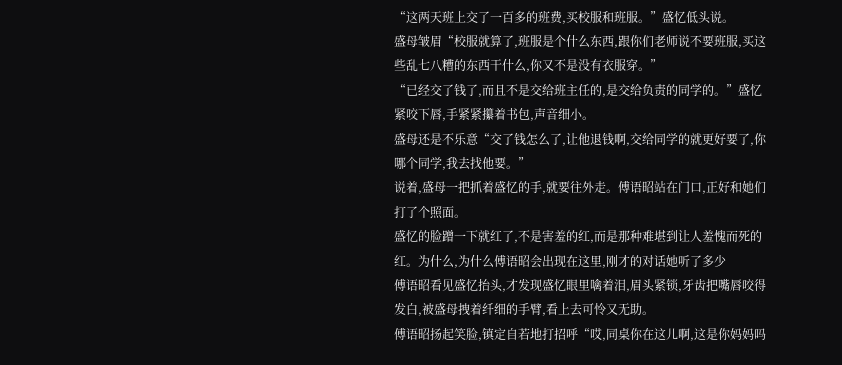“这两天班上交了一百多的班费,买校服和班服。”盛忆低头说。
盛母皱眉“校服就算了,班服是个什么东西,跟你们老师说不要班服,买这些乱七八糟的东西干什么,你又不是没有衣服穿。”
“已经交了钱了,而且不是交给班主任的,是交给负责的同学的。”盛忆紧咬下唇,手紧紧攥着书包,声音细小。
盛母还是不乐意“交了钱怎么了,让他退钱啊,交给同学的就更好要了,你哪个同学,我去找他要。”
说着,盛母一把抓着盛忆的手,就要往外走。傅语昭站在门口,正好和她们打了个照面。
盛忆的脸蹭一下就红了,不是害羞的红,而是那种难堪到让人羞愧而死的红。为什么,为什么傅语昭会出现在这里,刚才的对话她听了多少
傅语昭看见盛忆抬头,才发现盛忆眼里噙着泪,眉头紧锁,牙齿把嘴唇咬得发白,被盛母拽着纤细的手臂,看上去可怜又无助。
傅语昭扬起笑脸,镇定自若地打招呼“哎,同桌你在这儿啊,这是你妈妈吗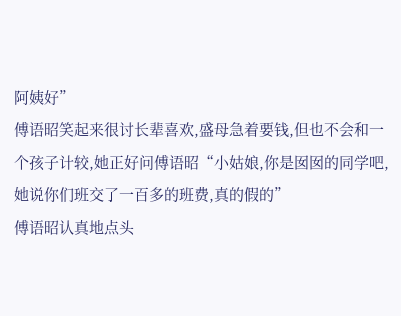阿姨好”
傅语昭笑起来很讨长辈喜欢,盛母急着要钱,但也不会和一个孩子计较,她正好问傅语昭“小姑娘,你是囡囡的同学吧,她说你们班交了一百多的班费,真的假的”
傅语昭认真地点头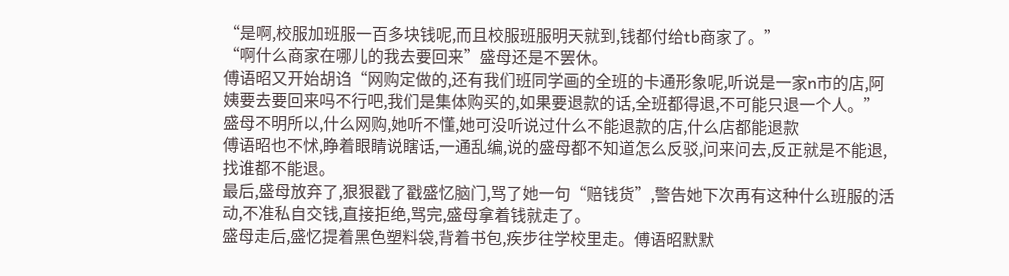“是啊,校服加班服一百多块钱呢,而且校服班服明天就到,钱都付给tb商家了。”
“啊什么商家在哪儿的我去要回来”盛母还是不罢休。
傅语昭又开始胡诌“网购定做的,还有我们班同学画的全班的卡通形象呢,听说是一家n市的店,阿姨要去要回来吗不行吧,我们是集体购买的,如果要退款的话,全班都得退,不可能只退一个人。”
盛母不明所以,什么网购,她听不懂,她可没听说过什么不能退款的店,什么店都能退款
傅语昭也不怵,睁着眼睛说瞎话,一通乱编,说的盛母都不知道怎么反驳,问来问去,反正就是不能退,找谁都不能退。
最后,盛母放弃了,狠狠戳了戳盛忆脑门,骂了她一句“赔钱货”,警告她下次再有这种什么班服的活动,不准私自交钱,直接拒绝,骂完,盛母拿着钱就走了。
盛母走后,盛忆提着黑色塑料袋,背着书包,疾步往学校里走。傅语昭默默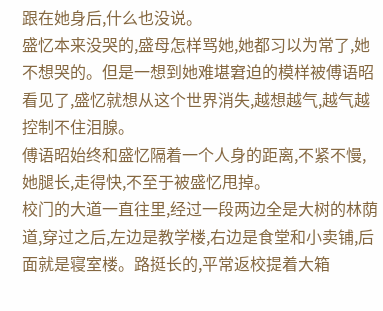跟在她身后,什么也没说。
盛忆本来没哭的,盛母怎样骂她,她都习以为常了,她不想哭的。但是一想到她难堪窘迫的模样被傅语昭看见了,盛忆就想从这个世界消失,越想越气,越气越控制不住泪腺。
傅语昭始终和盛忆隔着一个人身的距离,不紧不慢,她腿长,走得快,不至于被盛忆甩掉。
校门的大道一直往里,经过一段两边全是大树的林荫道,穿过之后,左边是教学楼,右边是食堂和小卖铺,后面就是寝室楼。路挺长的,平常返校提着大箱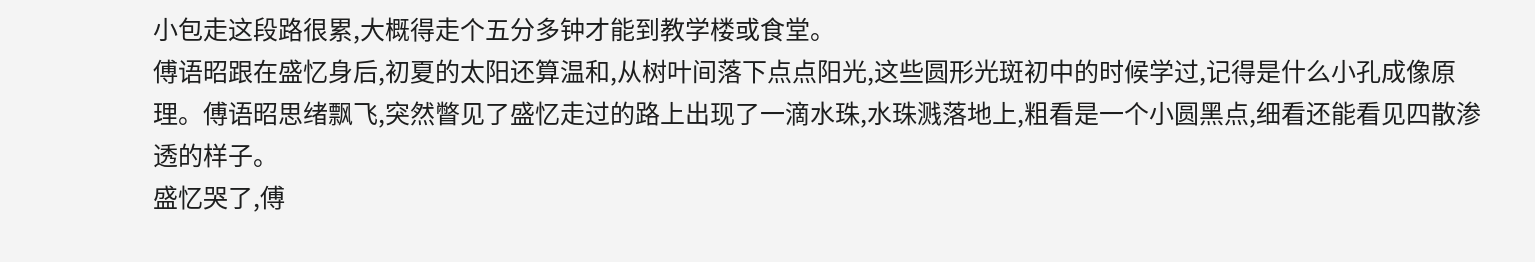小包走这段路很累,大概得走个五分多钟才能到教学楼或食堂。
傅语昭跟在盛忆身后,初夏的太阳还算温和,从树叶间落下点点阳光,这些圆形光斑初中的时候学过,记得是什么小孔成像原理。傅语昭思绪飘飞,突然瞥见了盛忆走过的路上出现了一滴水珠,水珠溅落地上,粗看是一个小圆黑点,细看还能看见四散渗透的样子。
盛忆哭了,傅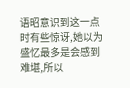语昭意识到这一点时有些惊讶,她以为盛忆最多是会感到难堪,所以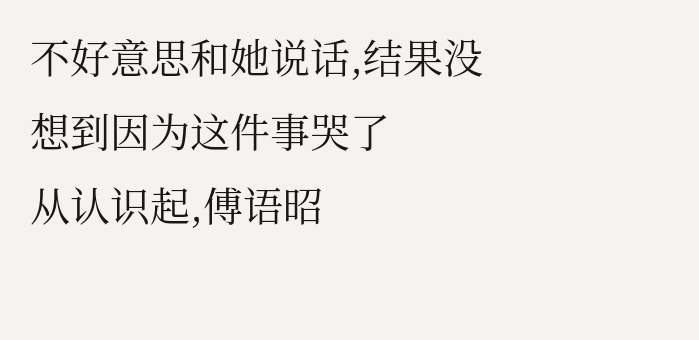不好意思和她说话,结果没想到因为这件事哭了
从认识起,傅语昭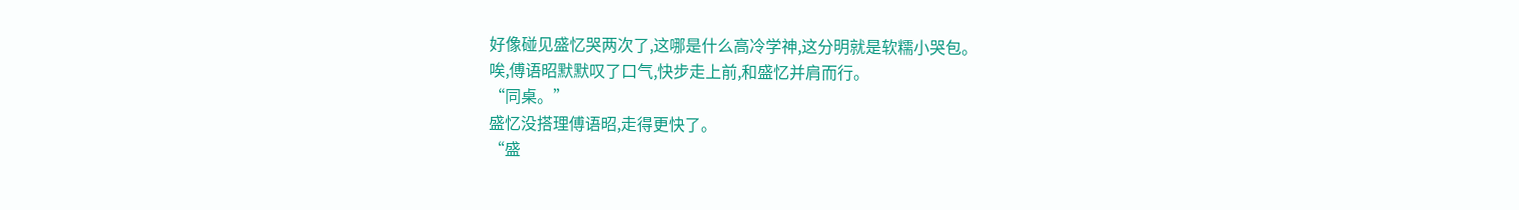好像碰见盛忆哭两次了,这哪是什么高冷学神,这分明就是软糯小哭包。
唉,傅语昭默默叹了口气,快步走上前,和盛忆并肩而行。
“同桌。”
盛忆没搭理傅语昭,走得更快了。
“盛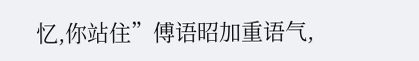忆,你站住”傅语昭加重语气,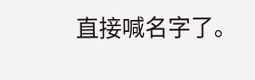直接喊名字了。